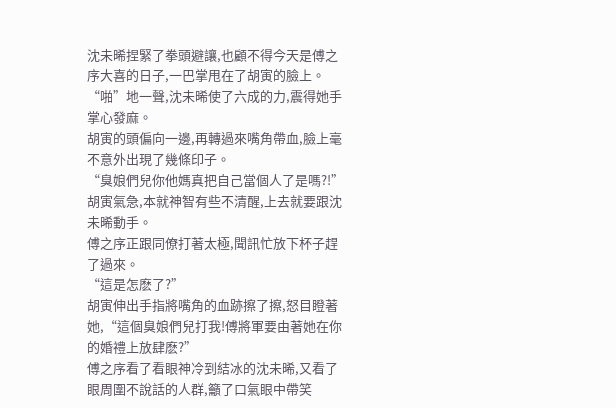沈未晞捏緊了拳頭避讓,也顧不得今天是傅之序大喜的日子,一巴掌甩在了胡寅的臉上。
“啪”地一聲,沈未晞使了六成的力,震得她手掌心發麻。
胡寅的頭偏向一邊,再轉過來嘴角帶血,臉上毫不意外出現了幾條印子。
“臭娘們兒你他媽真把自己當個人了是嗎?!”胡寅氣急,本就神智有些不清醒,上去就要跟沈未晞動手。
傅之序正跟同僚打著太極,聞訊忙放下杯子趕了過來。
“這是怎麽了?”
胡寅伸出手指將嘴角的血跡擦了擦,怒目瞪著她,“這個臭娘們兒打我!傅將軍要由著她在你的婚禮上放肆麽?”
傅之序看了看眼神冷到結冰的沈未晞,又看了眼周圍不說話的人群,籲了口氣眼中帶笑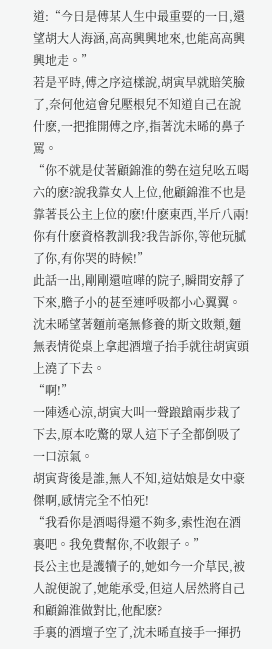道:“今日是傅某人生中最重要的一日,還望胡大人海涵,高高興興地來,也能高高興興地走。”
若是平時,傅之序這樣說,胡寅早就賠笑臉了,奈何他這會兒壓根兒不知道自己在說什麽,一把推開傅之序,指著沈未晞的鼻子罵。
“你不就是仗著顧錦淮的勢在這兒吆五喝六的麽?說我靠女人上位,他顧錦淮不也是靠著長公主上位的麽!什麽東西,半斤八兩!你有什麽資格教訓我?我告訴你,等他玩膩了你,有你哭的時候!”
此話一出,剛剛還喧嘩的院子,瞬間安靜了下來,膽子小的甚至連呼吸都小心翼翼。
沈未晞望著麵前毫無修養的斯文敗類,麵無表情從桌上拿起酒壇子抬手就往胡寅頭上澆了下去。
“啊!”
一陣透心涼,胡寅大叫一聲踉蹌兩步栽了下去,原本吃驚的眾人這下子全都倒吸了一口涼氣。
胡寅背後是誰,無人不知,這姑娘是女中豪傑啊,感情完全不怕死!
“我看你是酒喝得還不夠多,索性泡在酒裏吧。我免費幫你,不收銀子。”
長公主也是護犢子的,她如今一介草民,被人說便說了,她能承受,但這人居然將自己和顧錦淮做對比,他配麽?
手裏的酒壇子空了,沈未晞直接手一揮扔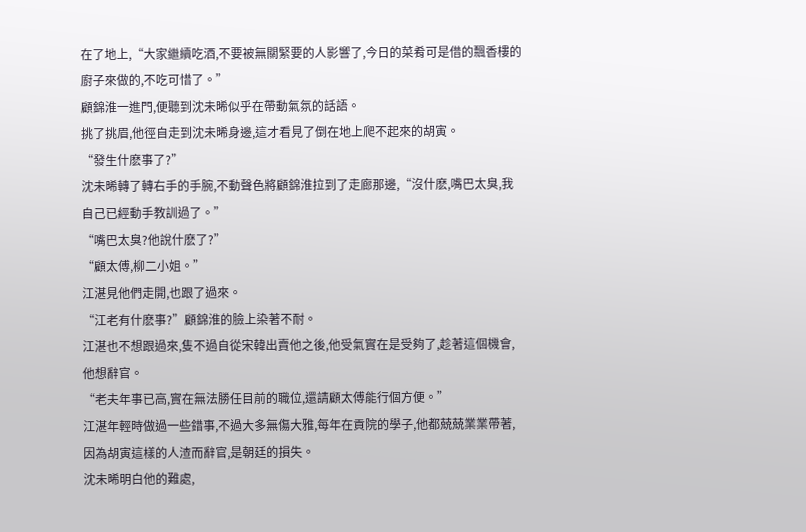在了地上,“大家繼續吃酒,不要被無關緊要的人影響了,今日的菜肴可是借的飄香樓的廚子來做的,不吃可惜了。”
顧錦淮一進門,便聽到沈未晞似乎在帶動氣氛的話語。
挑了挑眉,他徑自走到沈未晞身邊,這才看見了倒在地上爬不起來的胡寅。
“發生什麽事了?”
沈未晞轉了轉右手的手腕,不動聲色將顧錦淮拉到了走廊那邊,“沒什麽,嘴巴太臭,我自己已經動手教訓過了。”
“嘴巴太臭?他說什麽了?”
“顧太傅,柳二小姐。”
江湛見他們走開,也跟了過來。
“江老有什麽事?”顧錦淮的臉上染著不耐。
江湛也不想跟過來,隻不過自從宋韓出賣他之後,他受氣實在是受夠了,趁著這個機會,他想辭官。
“老夫年事已高,實在無法勝任目前的職位,還請顧太傅能行個方便。”
江湛年輕時做過一些錯事,不過大多無傷大雅,每年在貢院的學子,他都兢兢業業帶著,因為胡寅這樣的人渣而辭官,是朝廷的損失。
沈未晞明白他的難處,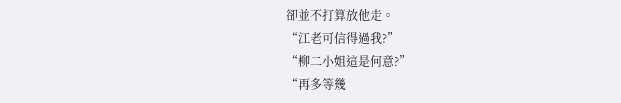卻並不打算放他走。
“江老可信得過我?”
“柳二小姐這是何意?”
“再多等幾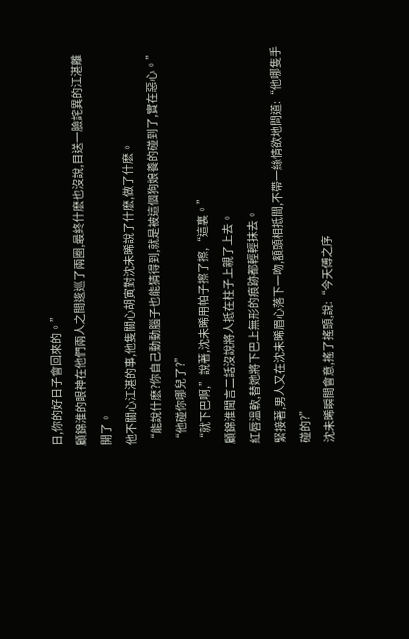日,你的好日子會回來的。”
顧錦淮的眼神在他們兩人之間逡巡了兩圈,最終什麽也沒說,目送一臉詫異的江湛離開了。
他不關心江湛的事,他隻關心胡寅對沈未晞說了什麽,做了什麽。
“能說什麽?你自己動動腦子也能猜得到,就是被這個狗娘養的碰到了,實在惡心。”
“他碰你哪兒了?”
“就下巴啊,”說著,沈未晞用帕子擦了擦,“這裏。”
顧錦淮聞言二話沒說將人抵在柱子上親了上去。
紅唇溫軟,替她將下巴上無形的痕跡都輕輕抹去。
緊接著,男人又在沈未晞眉心落下一吻,額頭相抵間,不帶一絲情欲地問道:“他哪隻手碰的?”
沈未晞瞬間會意,搖了搖頭,說:“今天傅之序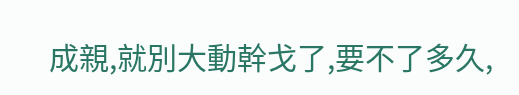成親,就別大動幹戈了,要不了多久,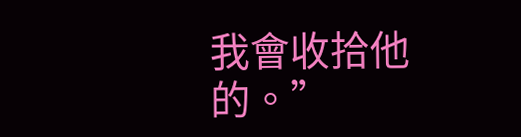我會收拾他的。”